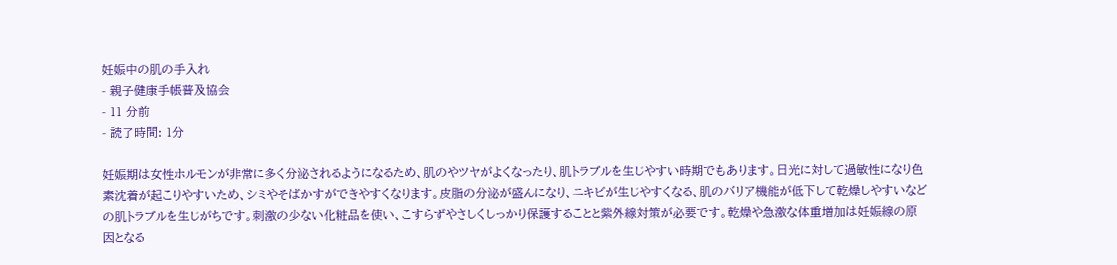妊娠中の肌の手入れ
- 親子健康手帳普及協会
- 11 分前
- 読了時間: 1分

妊娠期は女性ホルモンが非常に多く分泌されるようになるため、肌のやツヤがよくなったり、肌トラブルを生じやすい時期でもあります。日光に対して過敏性になり色素沈着が起こりやすいため、シミやそばかすができやすくなります。皮脂の分泌が盛んになり、ニキビが生じやすくなる、肌のバリア機能が低下して乾燥しやすいなどの肌トラブルを生じがちです。刺激の少ない化粧品を使い、こすらずやさしくしっかり保護することと紫外線対策が必要です。乾燥や急激な体重増加は妊娠線の原因となる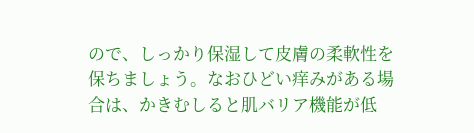ので、しっかり保湿して皮膚の柔軟性を保ちましょう。なおひどい痒みがある場合は、かきむしると肌バリア機能が低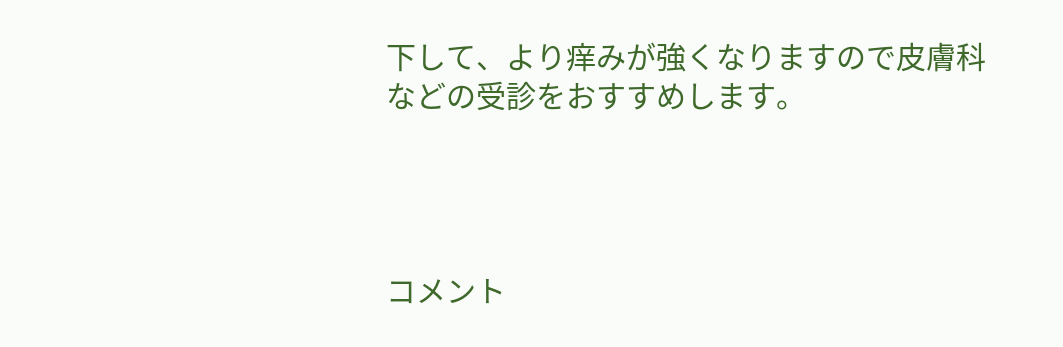下して、より痒みが強くなりますので皮膚科などの受診をおすすめします。




コメント